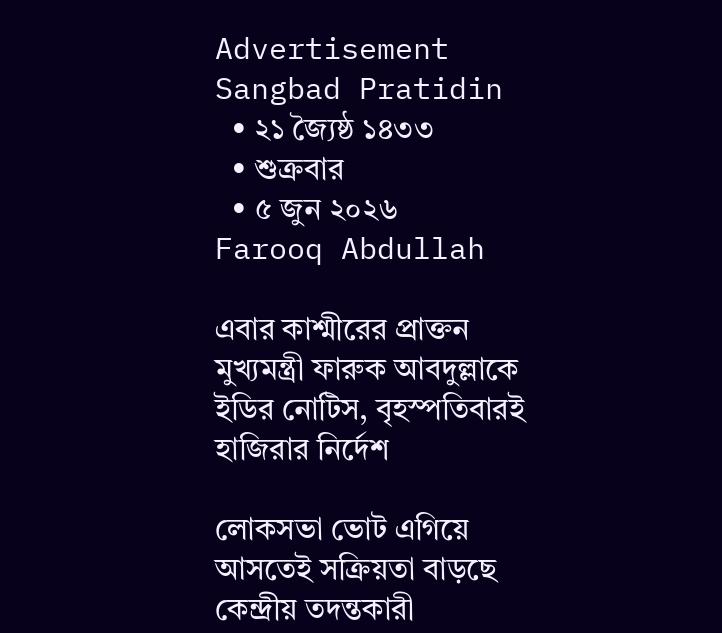Advertisement
Sangbad Pratidin
  • ২১ জ্যৈষ্ঠ ১৪৩৩
  • শুক্রবার
  • ৫ জুন ২০২৬
Farooq Abdullah

এবার কাশ্মীরের প্রাক্তন মুখ্যমন্ত্রী ফারুক আবদুল্লাকে ইডির নোটিস, বৃহস্পতিবারই হাজিরার নির্দেশ

লোকসভা ভোট এগিয়ে আসতেই সক্রিয়তা বাড়ছে কেন্দ্রীয় তদন্তকারী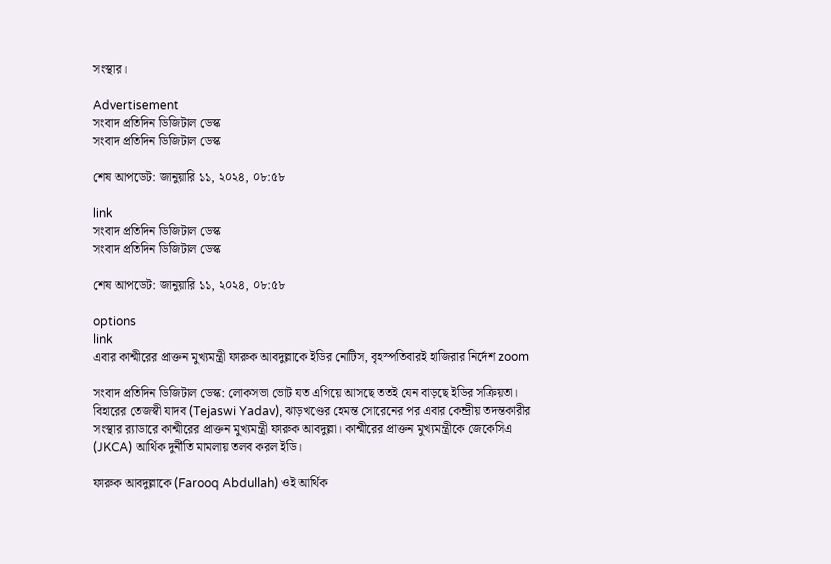সংস্থার।

Advertisement
সংবাদ প্রতিদিন ডিজিটাল ডেস্ক
সংবাদ প্রতিদিন ডিজিটাল ডেস্ক

শেষ আপডেট: জানুয়ারি ১১, ২০২৪, ০৮:৫৮

link
সংবাদ প্রতিদিন ডিজিটাল ডেস্ক
সংবাদ প্রতিদিন ডিজিটাল ডেস্ক

শেষ আপডেট: জানুয়ারি ১১, ২০২৪, ০৮:৫৮

options
link
এবার কাশ্মীরের প্রাক্তন মুখ্যমন্ত্রী ফারুক আবদুল্লাকে ইডির নোটিস, বৃহস্পতিবারই হাজিরার নির্দেশ zoom

সংবাদ প্রতিদিন ডিজিটাল ডেস্ক: লোকসভা ভোট যত এগিয়ে আসছে ততই যেন বাড়ছে ইডির সক্রিয়তা। বিহারের তেজস্বী যাদব (Tejaswi Yadav), ঝাড়খণ্ডের হেমন্ত সোরেনের পর এবার কেন্দ্রীয় তদন্তকারীর সংস্থার র‍্যাডারে কাশ্মীরের প্রাক্তন মুখ্যমন্ত্রী ফারুক আবদুল্লা। কাশ্মীরের প্রাক্তন মুখ্যমন্ত্রীকে জেকেসিএ (JKCA) আর্থিক দুর্নীতি মামলায় তলব করল ইডি।

ফারুক আবদুল্লাকে (Farooq Abdullah) ওই আর্থিক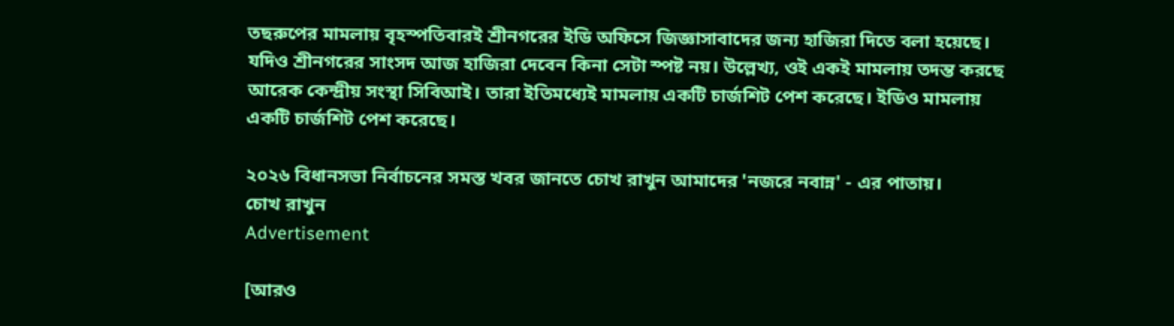তছরুপের মামলায় বৃহস্পতিবারই শ্রীনগরের ইডি অফিসে জিজ্ঞাসাবাদের জন্য হাজিরা দিতে বলা হয়েছে। যদিও শ্রীনগরের সাংসদ আজ হাজিরা দেবেন কিনা সেটা স্পষ্ট নয়। উল্লেখ্য, ওই একই মামলায় তদন্ত করছে আরেক কেন্দ্রীয় সংস্থা সিবিআই। তারা ইতিমধ্যেই মামলায় একটি চার্জশিট পেশ করেছে। ইডিও মামলায় একটি চার্জশিট পেশ করেছে।

২০২৬ বিধানসভা নির্বাচনের সমস্ত খবর জানতে চোখ রাখুন আমাদের 'নজরে নবান্ন' - এর পাতায়।
চোখ রাখুন
Advertisement

[আরও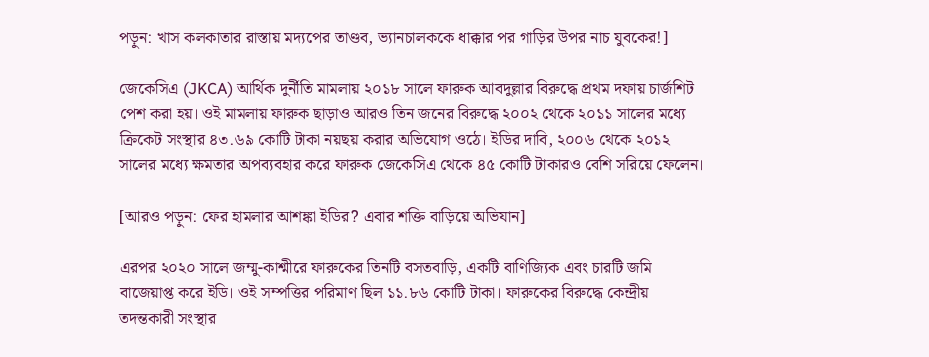পড়ুন: খাস কলকাতার রাস্তায় মদ্যপের তাণ্ডব, ভ্যানচালককে ধাক্কার পর গাড়ির উপর নাচ যুবকের!]

জেকেসিএ (JKCA) আর্থিক দুর্নীতি মামলায় ২০১৮ সালে ফারুক আবদুল্লার বিরুদ্ধে প্রথম দফায় চার্জশিট পেশ করা হয়। ওই মামলায় ফারুক ছাড়াও আরও তিন জনের বিরুদ্ধে ২০০২ থেকে ২০১১ সালের মধ্যে ক্রিকেট সংস্থার ৪৩.৬৯ কোটি টাকা নয়ছয় করার অভিযোগ ওঠে। ইডির দাবি, ২০০৬ থেকে ২০১২ সালের মধ্যে ক্ষমতার অপব্যবহার করে ফারুক জেকেসিএ থেকে ৪৫ কোটি টাকারও বেশি সরিয়ে ফেলেন।

[আরও পড়ুন: ফের হামলার আশঙ্কা ইডির? এবার শক্তি বাড়িয়ে অভিযান]

এরপর ২০২০ সালে জম্মু-কাশ্মীরে ফারুকের তিনটি বসতবাড়ি, একটি বাণিজ্যিক এবং চারটি জমি বাজেয়াপ্ত করে ইডি। ওই সম্পত্তির পরিমাণ ছিল ১১.৮৬ কোটি টাকা। ফারুকের বিরুদ্ধে কেন্দ্রীয় তদন্তকারী সংস্থার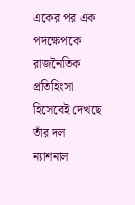একের পর এক পদক্ষেপকে রাজনৈতিক প্রতিহিংসা হিসেবেই দেখছে তাঁর দল ন্যাশনাল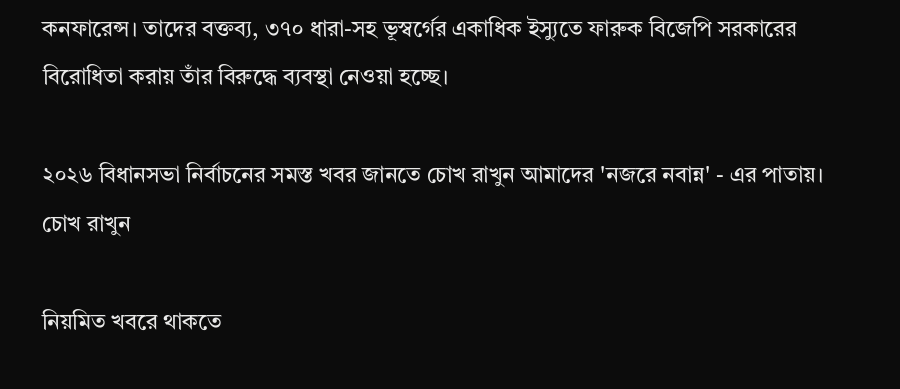কনফারেন্স। তাদের বক্তব্য, ৩৭০ ধারা-সহ ভূস্বর্গের একাধিক ইস্যুতে ফারুক বিজেপি সরকারের বিরোধিতা করায় তাঁর বিরুদ্ধে ব্যবস্থা নেওয়া হচ্ছে।

২০২৬ বিধানসভা নির্বাচনের সমস্ত খবর জানতে চোখ রাখুন আমাদের 'নজরে নবান্ন' - এর পাতায়।
চোখ রাখুন

নিয়মিত খবরে থাকতে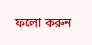ফলো করুন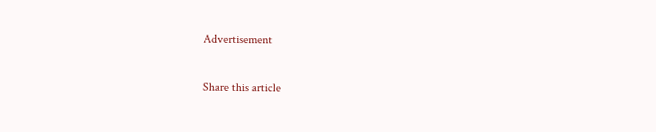Advertisement

Share this article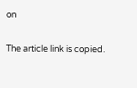on

The article link is copied.